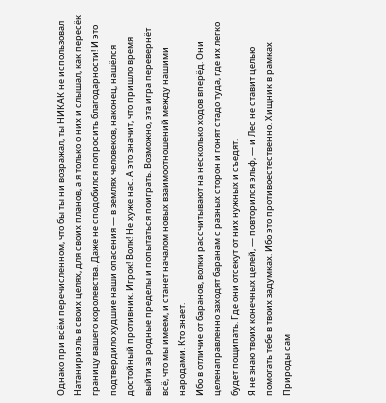Однако при всём перечисленном, что бы ты ни возражал, ты НИКАК не использовал Натанириэль в своих целях, для своих планов, а я только о них и слышал, как пересёк границу вашего королевства. Даже не сподобился попросить благодарности! И это подтвердило худшие наши опасения — в землях человеков, наконец, нашёлся достойный противник. Игрок! Волк! Не хуже нас. А это значит, что пришло время выйти за родные пределы и попытаться поиграть. Возможно, эта игра перевернёт всё, что мы имеем, и станет началом новых взаимоотношений между нашими народами. Кто знает.
Ибо в отличие от баранов, волки рассчитывают на несколько ходов вперёд. Они целенаправленно заходят баранам с разных сторон и гонят стадо туда, где их легко будет пощипать. Где они отсекут от них нужных и съедят.
Я не знаю твоих конечных целей, — повторился эльф, — и Лес не ставит целью помогать тебе в твоих задумках. Ибо это противоестественно. Хищник в рамках Природы сам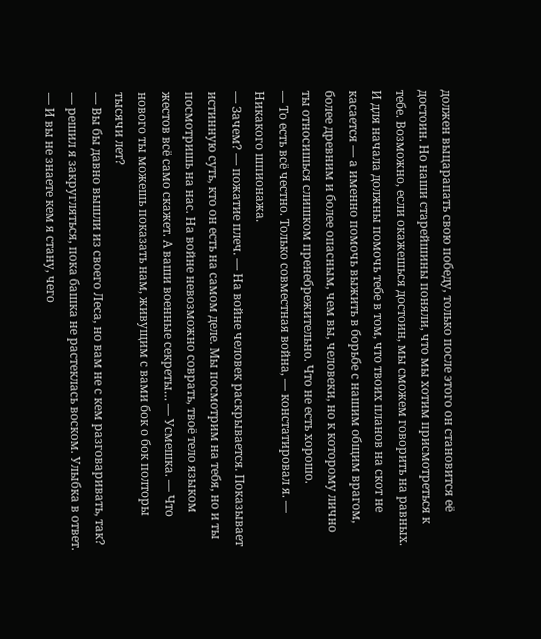должен выцарапать свою победу, только после этого он становится её достоин. Но наши старейшины поняли, что мы хотим присмотреться к тебе. Возможно, если окажешься достоин, мы сможем говорить на равных. И для начала должны помочь тебе в том, что твоих планов на скот не касается — а именно помочь выжить в борьбе с нашим общим врагом, более древним и более опасным, чем вы, человеки, но к которому лично ты относишься слишком пренебрежительно. Что не есть хорошо.
— То есть всё честно. Только совместная война, — констатировал я. — Никакого шпионажа.
— Зачем? — пожатие плеч. — На войне человек раскрывается. Показывает истинную суть, кто он есть на самом деле. Мы посмотрим на тебя, но и ты посмотришь на нас. На войне невозможно соврать, твоё тело языком жестов всё само скажет. А ваши военные секреты… — Усмешка. — Что нового ты можешь показать нам, живущим с вами бок о бок полторы тысячи лет?
— Вы бы давно вышли из своего Леса, но вам не с кем разговаривать, так? — решил я закругляться, пока башка не растеклась воском. Улыбка в ответ. — И вы не знаете кем я стану, чего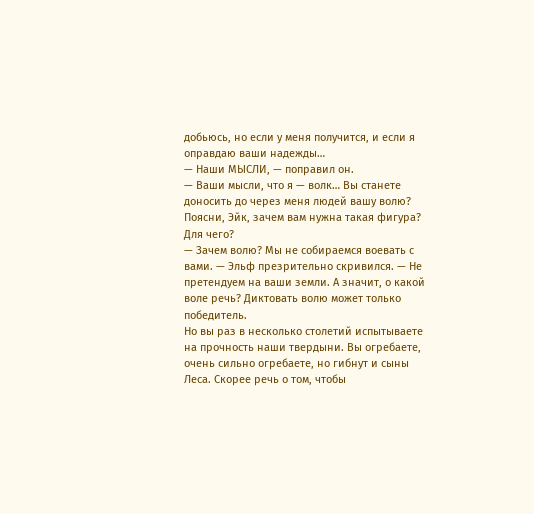добьюсь, но если у меня получится, и если я оправдаю ваши надежды…
— Наши МЫСЛИ, — поправил он.
— Ваши мысли, что я — волк… Вы станете доносить до через меня людей вашу волю? Поясни, Эйк, зачем вам нужна такая фигура? Для чего?
— Зачем волю? Мы не собираемся воевать с вами. — Эльф презрительно скривился. — Не претендуем на ваши земли. А значит, о какой воле речь? Диктовать волю может только победитель.
Но вы раз в несколько столетий испытываете на прочность наши твердыни. Вы огребаете, очень сильно огребаете, но гибнут и сыны Леса. Скорее речь о том, чтобы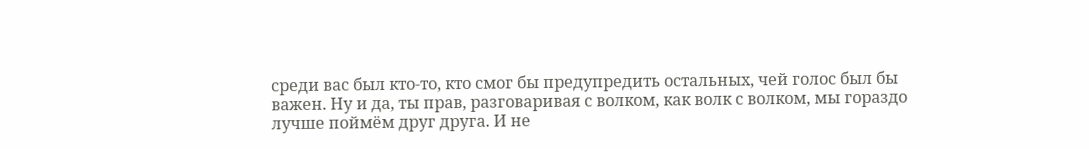среди вас был кто-то, кто смог бы предупредить остальных, чей голос был бы важен. Ну и да, ты прав, разговаривая с волком, как волк с волком, мы гораздо лучше поймём друг друга. И не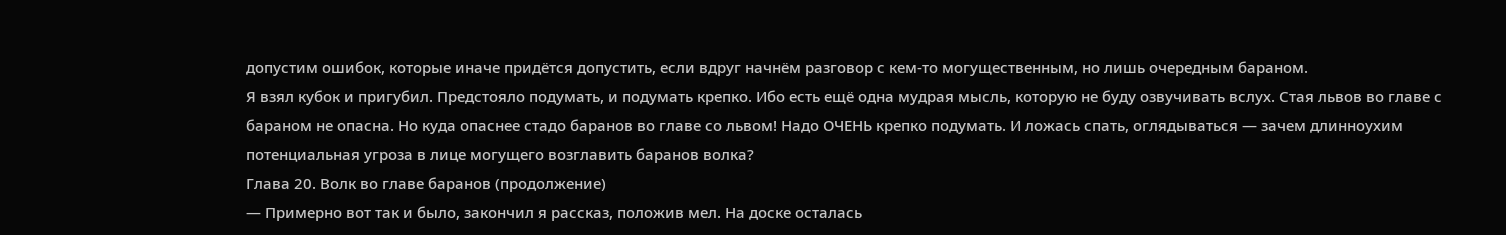допустим ошибок, которые иначе придётся допустить, если вдруг начнём разговор с кем-то могущественным, но лишь очередным бараном.
Я взял кубок и пригубил. Предстояло подумать, и подумать крепко. Ибо есть ещё одна мудрая мысль, которую не буду озвучивать вслух. Стая львов во главе с бараном не опасна. Но куда опаснее стадо баранов во главе со львом! Надо ОЧЕНЬ крепко подумать. И ложась спать, оглядываться — зачем длинноухим потенциальная угроза в лице могущего возглавить баранов волка?
Глава 20. Волк во главе баранов (продолжение)
— Примерно вот так и было, закончил я рассказ, положив мел. На доске осталась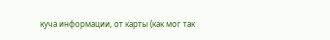куча информации, от карты (как мог так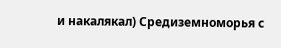и накалякал) Средиземноморья с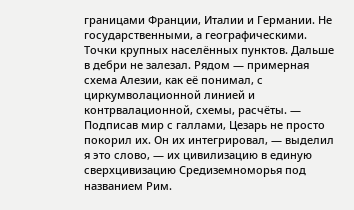границами Франции, Италии и Германии. Не государственными, а географическими. Точки крупных населённых пунктов. Дальше в дебри не залезал. Рядом — примерная схема Алезии, как её понимал, с циркумволационной линией и контрвалационной, схемы, расчёты. — Подписав мир с галлами, Цезарь не просто покорил их. Он их интегрировал, — выделил я это слово, — их цивилизацию в единую сверхцивизацию Средиземноморья под названием Рим.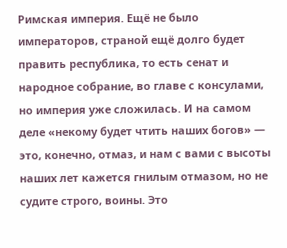Римская империя. Ещё не было императоров, страной ещё долго будет править республика, то есть сенат и народное собрание, во главе с консулами, но империя уже сложилась. И на самом деле «некому будет чтить наших богов» — это, конечно, отмаз, и нам с вами с высоты наших лет кажется гнилым отмазом, но не судите строго, воины. Это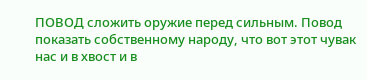ПОВОД сложить оружие перед сильным. Повод показать собственному народу, что вот этот чувак нас и в хвост и в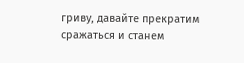гриву, давайте прекратим сражаться и станем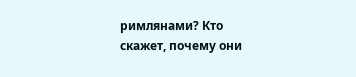римлянами? Кто скажет, почему они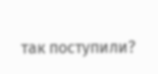так поступили?